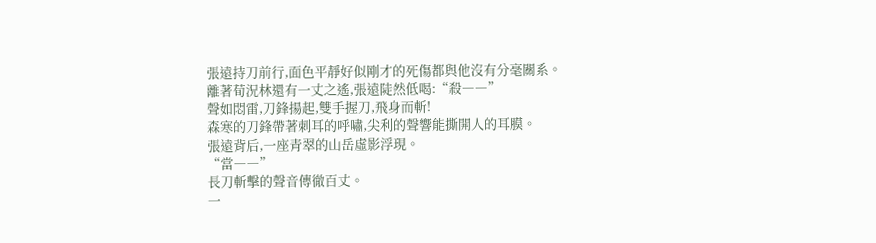張遠持刀前行,面色平靜好似剛才的死傷都與他沒有分毫關系。
離著荀況林還有一丈之遙,張遠陡然低喝:“殺――”
聲如悶雷,刀鋒揚起,雙手握刀,飛身而斬!
森寒的刀鋒帶著刺耳的呼嘯,尖利的聲響能撕開人的耳膜。
張遠背后,一座青翠的山岳虛影浮現。
“當――”
長刀斬擊的聲音傳徹百丈。
一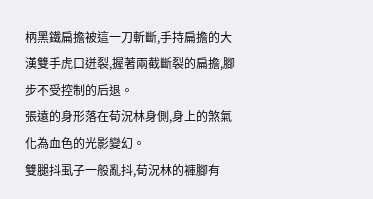柄黑鐵扁擔被這一刀斬斷,手持扁擔的大漢雙手虎口迸裂,握著兩截斷裂的扁擔,腳步不受控制的后退。
張遠的身形落在荀況林身側,身上的煞氣化為血色的光影變幻。
雙腿抖虱子一般亂抖,荀況林的褲腳有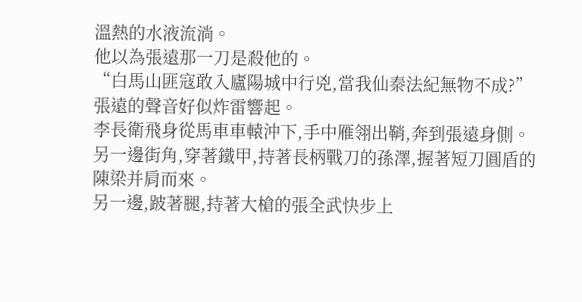溫熱的水液流淌。
他以為張遠那一刀是殺他的。
“白馬山匪寇敢入廬陽城中行兇,當我仙秦法紀無物不成?”
張遠的聲音好似炸雷響起。
李長衛飛身從馬車車轅沖下,手中雁翎出鞘,奔到張遠身側。
另一邊街角,穿著鐵甲,持著長柄戰刀的孫澤,握著短刀圓盾的陳梁并肩而來。
另一邊,跛著腿,持著大槍的張全武快步上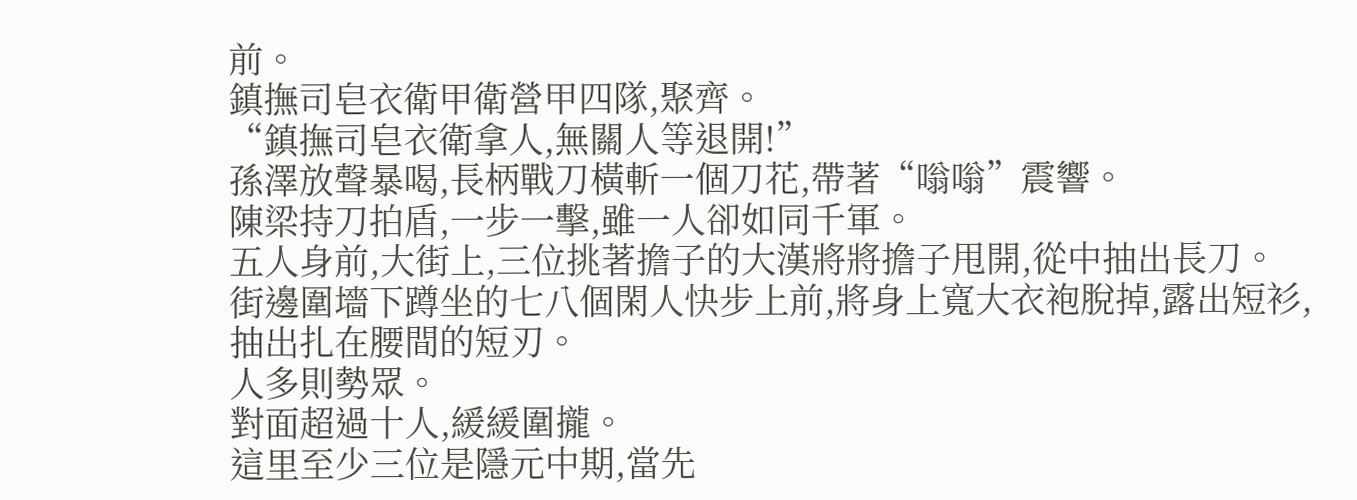前。
鎮撫司皂衣衛甲衛營甲四隊,聚齊。
“鎮撫司皂衣衛拿人,無關人等退開!”
孫澤放聲暴喝,長柄戰刀橫斬一個刀花,帶著“嗡嗡”震響。
陳梁持刀拍盾,一步一擊,雖一人卻如同千軍。
五人身前,大街上,三位挑著擔子的大漢將將擔子甩開,從中抽出長刀。
街邊圍墻下蹲坐的七八個閑人快步上前,將身上寬大衣袍脫掉,露出短衫,抽出扎在腰間的短刃。
人多則勢眾。
對面超過十人,緩緩圍攏。
這里至少三位是隱元中期,當先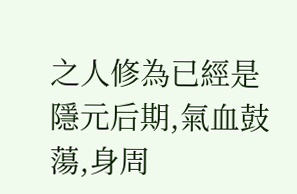之人修為已經是隱元后期,氣血鼓蕩,身周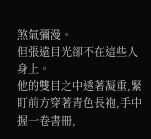煞氣彌漫。
但張遠目光卻不在這些人身上。
他的雙目之中透著凝重,緊盯前方穿著青色長袍,手中握一卷書冊,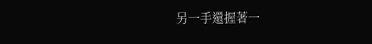另一手還握著一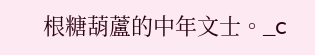根糖葫蘆的中年文士。_c